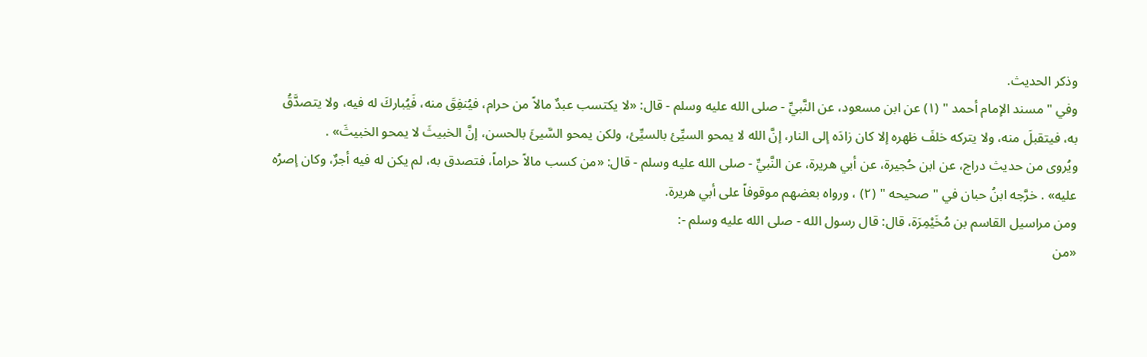وذكر الحديث.
وفي " مسند الإمام أحمد " (١) عن ابن مسعود، عن النَّبيِّ - صلى الله عليه وسلم - قال: «لا يكتسب عبدٌ مالاً من حرام، فيُنفِقَ منه، فَيُباركَ له فيه، ولا يتصدَّقُ به، فيتقبلَ منه، ولا يتركه خلفَ ظهره إلا كان زادَه إلى النار، إنَّ الله لا يمحو السيِّئ بالسيِّئ، ولكن يمحو السَّيئَ بالحسن، إنَّ الخبيثَ لا يمحو الخبيثَ» .
ويُروى من حديث دراج، عن ابن حُجيرة، عن أبي هريرة، عن النَّبيِّ - صلى الله عليه وسلم - قال: «من كسب مالاً حراماً، فتصدق به، لم يكن له فيه أجرٌ، وكان إصرُه عليه» . خرَّجه ابنُ حبان في " صحيحه " (٢) ، ورواه بعضهم موقوفاً على أبي هريرة.
ومن مراسيل القاسم بن مُخَيْمِرَة، قال: قال رسول الله - صلى الله عليه وسلم -:
«من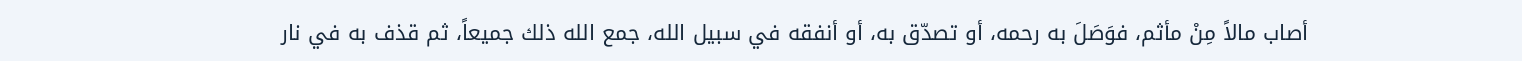أصاب مالاً مِنْ مأثم، فوَصَلَ به رحمه، أو تصدّق به، أو أنفقه في سبيل الله، جمع الله ذلك جميعاً، ثم قذف به في نار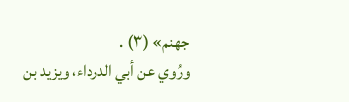جهنم» (٣) .
ورُوي عن أبي الدرداء، ويزيد بن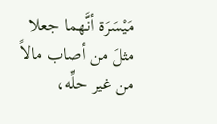مَيْسَرَة أنَّهما جعلا مثلَ من أصاب مالاً من غير حلِّه،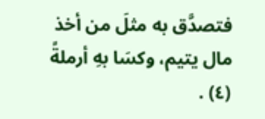فتصدَّق به مثلَ من أخذ مال يتيم، وكسَا بهِ أرملةً (٤) .